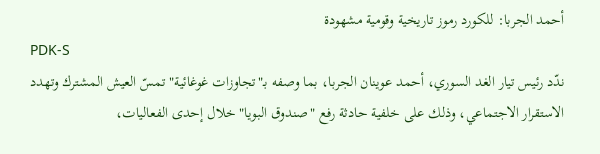أحمد الجربا: للكورد رموز تاريخية وقومية مشهودة
PDK-S
ندّد رئيس تيار الغد السوري، أحمد عوينان الجربا، بما وصفه بـ"تجاوزات غوغائية" تمسّ العيش المشترك وتهدد الاستقرار الاجتماعي، وذلك على خلفية حادثة رفع "صندوق البويا" خلال إحدى الفعاليات،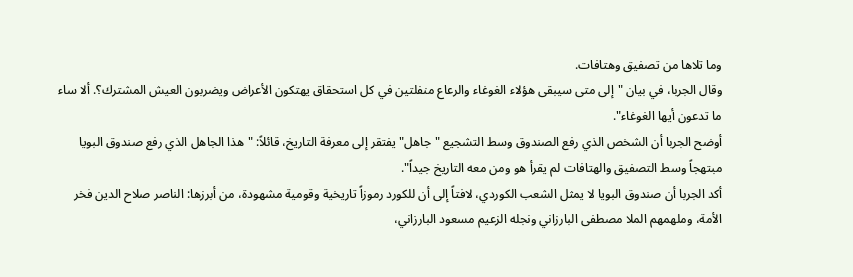وما تلاها من تصفيق وهتافات.
وقال الجربا، في بيان "إلى متى سيبقى هؤلاء الغوغاء والرعاع منفلتين في كل استحقاق يهتكون الأعراض ويضربون العيش المشترك؟. ألا ساء ما تدعون أيها الغوغاء".
أوضح الجربا أن الشخص الذي رفع الصندوق وسط التشجيع "جاهل" يفتقر إلى معرفة التاريخ، قائلاً: "هذا الجاهل الذي رفع صندوق البويا مبتهجاً وسط التصفيق والهتافات لم يقرأ هو ومن معه التاريخ جيداً".
أكد الجربا أن صندوق البويا لا يمثل الشعب الكوردي، لافتاً إلى أن للكورد رموزاً تاريخية وقومية مشهودة، من أبرزها: الناصر صلاح الدين فخر الأمة، وملهمهم الملا مصطفى البارزاني ونجله الزعيم مسعود البارزاني،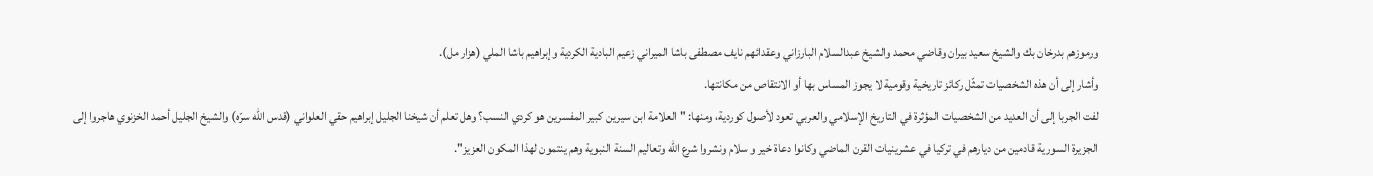ورموزهم بدرخان بك والشيخ سعيد بيران وقاضي محمد والشيخ عبدالسلام البارزاني وعقدائهم نايف مصطفى باشا الميراني زعيم البادية الكردية وإبراهيم باشا الملي (هزار مل).
وأشار إلى أن هذه الشخصيات تمثّل ركائز تاريخية وقومية لا يجوز المساس بها أو الانتقاص من مكانتها.
لفت الجربا إلى أن العديد من الشخصيات المؤثرة في التاريخ الإسلامي والعربي تعود لأصول كوردية، ومنها: "العلامة ابن سيرين كبير المفسرين هو كردي النسب؟ وهل تعلم أن شيخنا الجليل إبراهيم حقي العلواني (قدس الله سرّه) والشيخ الجليل أحمد الخزنوي هاجروا إلى الجزيرة السورية قادمين من ديارهم في تركيا في عشرينيات القرن الماضي وكانوا دعاة خير و سلام ونشروا شرع الله وتعاليم السنة النبوية وهم ينتمون لهذا المكون العزيز".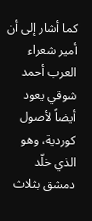كما أشار إلى أن أمير شعراء العرب أحمد شوقي يعود أيضاً لأصول كوردية، وهو الذي خلّد دمشق بثلاث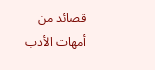قصائد من أمهات الأدب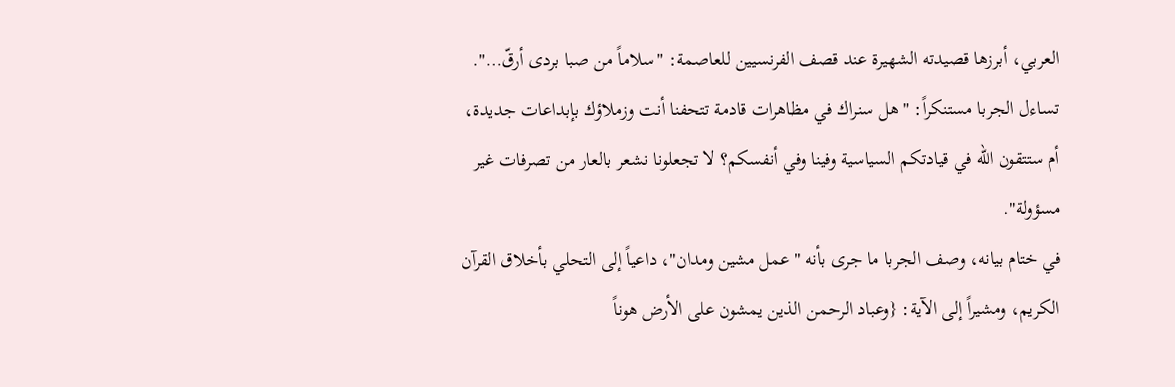العربي، أبرزها قصيدته الشهيرة عند قصف الفرنسيين للعاصمة: "سلاماً من صبا بردى أرقّ…".
تساءل الجربا مستنكراً: "هل سنراك في مظاهرات قادمة تتحفنا أنت وزملاؤك بإبداعات جديدة، أم ستتقون الله في قيادتكم السياسية وفينا وفي أنفسكم؟ لا تجعلونا نشعر بالعار من تصرفات غير مسؤولة".
في ختام بيانه، وصف الجربا ما جرى بأنه "عمل مشين ومدان"، داعياً إلى التحلي بأخلاق القرآن الكريم، ومشيراً إلى الآية: {وعباد الرحمن الذين يمشون على الأرض هوناً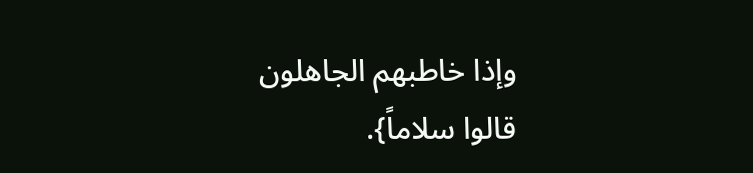وإذا خاطبهم الجاهلون قالوا سلاماً}.